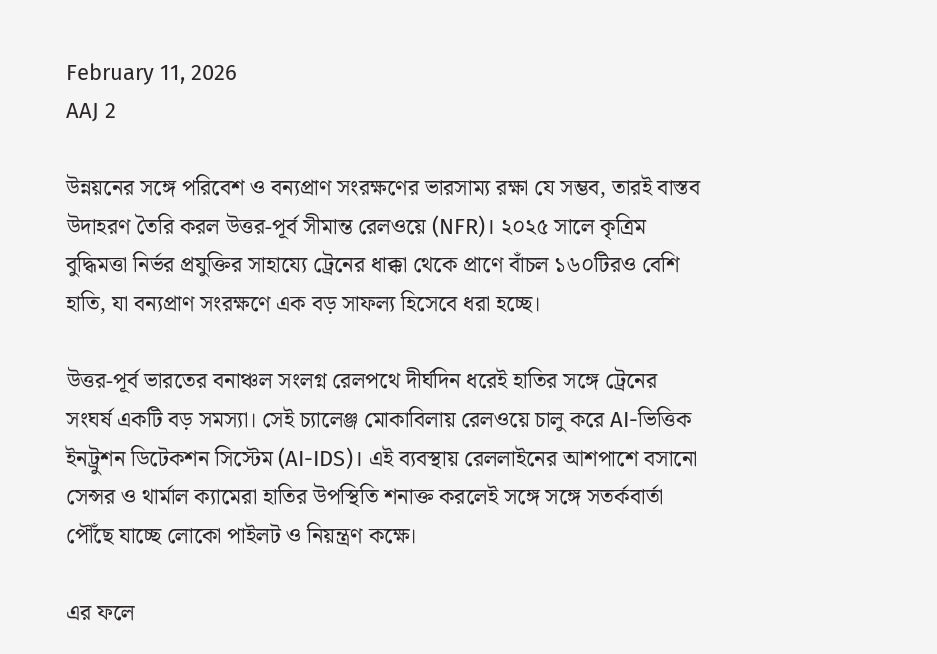February 11, 2026
AAJ 2

উন্নয়নের সঙ্গে পরিবেশ ও বন্যপ্রাণ সংরক্ষণের ভারসাম্য রক্ষা যে সম্ভব, তারই বাস্তব উদাহরণ তৈরি করল উত্তর-পূর্ব সীমান্ত রেলওয়ে (NFR)। ২০২৫ সালে কৃত্রিম বুদ্ধিমত্তা নির্ভর প্রযুক্তির সাহায্যে ট্রেনের ধাক্কা থেকে প্রাণে বাঁচল ১৬০টিরও বেশি হাতি, যা বন্যপ্রাণ সংরক্ষণে এক বড় সাফল্য হিসেবে ধরা হচ্ছে।

উত্তর-পূর্ব ভারতের বনাঞ্চল সংলগ্ন রেলপথে দীর্ঘদিন ধরেই হাতির সঙ্গে ট্রেনের সংঘর্ষ একটি বড় সমস্যা। সেই চ্যালেঞ্জ মোকাবিলায় রেলওয়ে চালু করে AI-ভিত্তিক ইনট্রুশন ডিটেকশন সিস্টেম (AI-IDS)। এই ব্যবস্থায় রেললাইনের আশপাশে বসানো সেন্সর ও থার্মাল ক্যামেরা হাতির উপস্থিতি শনাক্ত করলেই সঙ্গে সঙ্গে সতর্কবার্তা পৌঁছে যাচ্ছে লোকো পাইলট ও নিয়ন্ত্রণ কক্ষে।

এর ফলে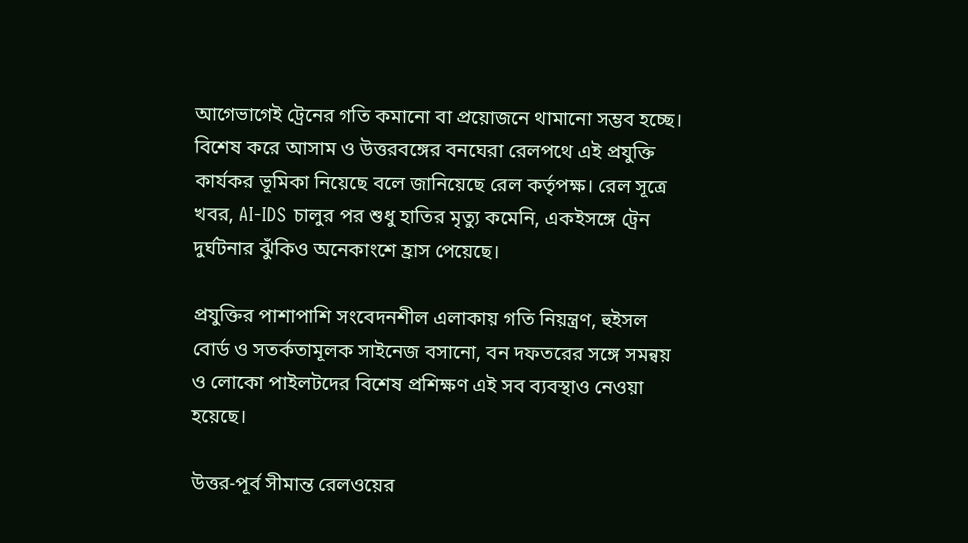আগেভাগেই ট্রেনের গতি কমানো বা প্রয়োজনে থামানো সম্ভব হচ্ছে। বিশেষ করে আসাম ও উত্তরবঙ্গের বনঘেরা রেলপথে এই প্রযুক্তি কার্যকর ভূমিকা নিয়েছে বলে জানিয়েছে রেল কর্তৃপক্ষ। রেল সূত্রে খবর, AI-IDS চালুর পর শুধু হাতির মৃত্যু কমেনি, একইসঙ্গে ট্রেন দুর্ঘটনার ঝুঁকিও অনেকাংশে হ্রাস পেয়েছে।

প্রযুক্তির পাশাপাশি সংবেদনশীল এলাকায় গতি নিয়ন্ত্রণ, হুইসল বোর্ড ও সতর্কতামূলক সাইনেজ বসানো, বন দফতরের সঙ্গে সমন্বয় ও লোকো পাইলটদের বিশেষ প্রশিক্ষণ এই সব ব্যবস্থাও নেওয়া হয়েছে।

উত্তর-পূর্ব সীমান্ত রেলওয়ের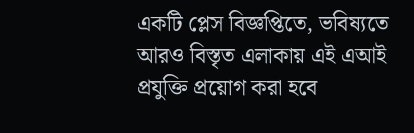একটি প্লেস বিজ্ঞপ্তিতে, ভবিষ্যতে আরও বিস্তৃত এলাকায় এই এআই প্রযুক্তি প্রয়োগ করা হবে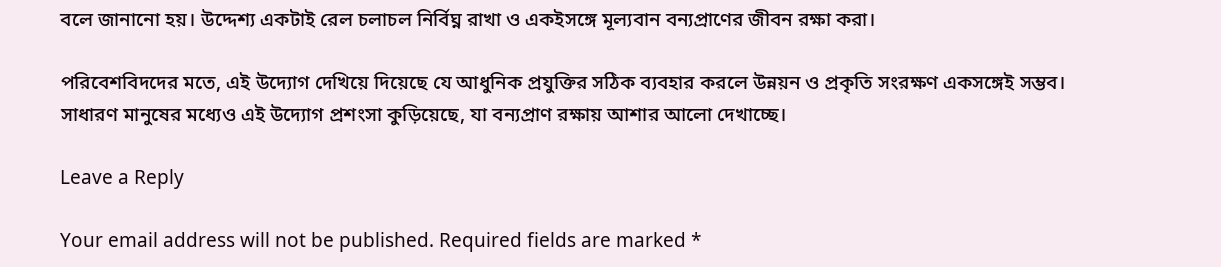বলে জানানো হয়। উদ্দেশ্য একটাই রেল চলাচল নির্বিঘ্ন রাখা ও একইসঙ্গে মূল্যবান বন্যপ্রাণের জীবন রক্ষা করা।

পরিবেশবিদদের মতে, এই উদ্যোগ দেখিয়ে দিয়েছে যে আধুনিক প্রযুক্তির সঠিক ব্যবহার করলে উন্নয়ন ও প্রকৃতি সংরক্ষণ একসঙ্গেই সম্ভব। সাধারণ মানুষের মধ্যেও এই উদ্যোগ প্রশংসা কুড়িয়েছে, যা বন্যপ্রাণ রক্ষায় আশার আলো দেখাচ্ছে।

Leave a Reply

Your email address will not be published. Required fields are marked *